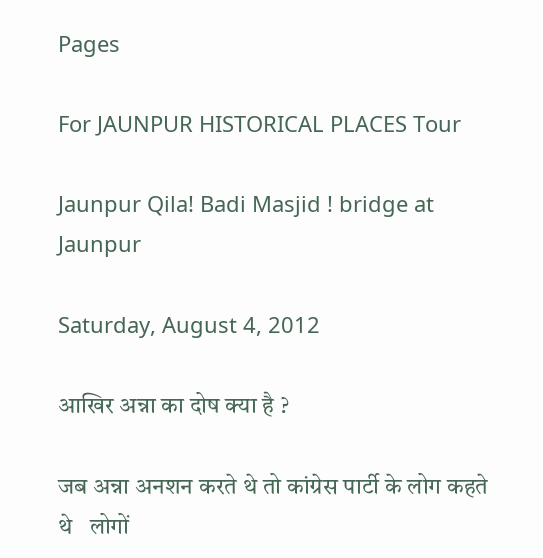Pages

For JAUNPUR HISTORICAL PLACES Tour

Jaunpur Qila! Badi Masjid ! bridge at Jaunpur

Saturday, August 4, 2012

आखिर अन्ना का दोष क्या है ?

जब अन्ना अनशन करते थे तो कांग्रेस पार्टी के लोग कहते थे   लोगों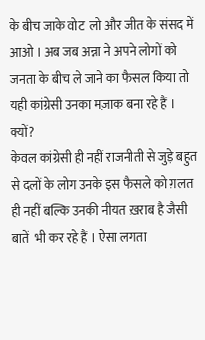के बीच जाके वोट  लो और जीत के संसद में आओ । अब जब अन्ना ने अपने लोगों को जनता के बीच ले जाने का फैसल किया तो यही कांग्रेसी उनका मज़ाक बना रहे हैं । क्यों?
केवल कांग्रेसी ही नहीं राजनीती से जुड़े बहुत से दलों के लोग उनके इस फैसले को ग़लत ही नहीं बल्कि उनकी नीयत ख़राब है जैसी बातें  भी कर रहे हैं । ऐसा लगता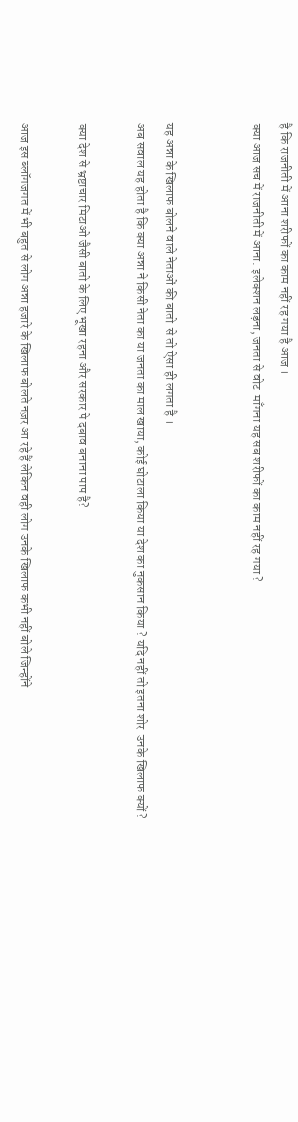है कि राजनीती में आना शरीफों का काम नहीं रह गया है आज ।
क्या आज सच में राजनीती में आना. इलेक्शन लड़ना, जनता से वोट  माँगना यह सब शरीफों का काम नहीं रह गया ?


यह अन्ना के खिलाफ बोलने वाले नेताओं की बातो  से तो ऐसा ही लगता है ।
अब सवाल यह होता है कि क्या अन्ना ने किसी नेता का या जनता का माल खाया, कोई घोटाला किया या देश का नुकसान किया ? यदि नहीं तो इतना शोर  उनके खिलाफ क्यों?

क्या देश से भ्रष्टाचार मिटाओ जैसी बातो के लिए भूखा रहना और सरकार पे दबाव बनाना पाप है?

आज इस ब्लॉगजगत में भी बहुत से लोग अन्ना हजारे के खिलाफ बोलते नज़र आ रहे हैं लेकिन वही लोग उनके खिलाफ कभी नहीं बोले जिन्होंने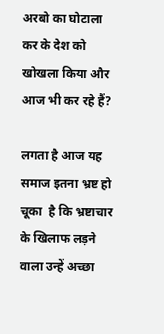अरबो का घोटाला कर के देश को खोखला किया और आज भी कर रहे हैं?

लगता है आज यह समाज इतना भ्रष्ट हो चूका  है कि भ्रष्टाचार के खिलाफ लड़ने वाला उन्हें अच्छा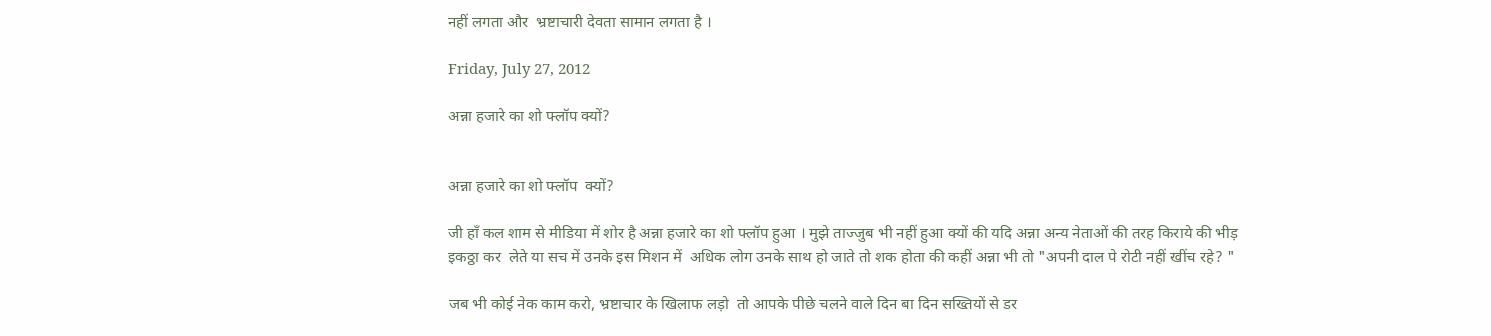नहीं लगता और  भ्रष्टाचारी देवता सामान लगता है ।

Friday, July 27, 2012

अन्ना हजारे का शो फ्लॉप क्यों?


अन्ना हजारे का शो फ्लॉप  क्यों?

जी हाँ कल शाम से मीडिया में शोर है अन्ना हजारे का शो फ्लॉप हुआ । मुझे ताज्जुब भी नहीं हुआ क्यों की यदि अन्ना अन्य नेताओं की तरह किराये की भीड़ इकठ्ठा कर  लेते या सच में उनके इस मिशन में  अधिक लोग उनके साथ हो जाते तो शक होता की कहीं अन्ना भी तो "अपनी दाल पे रोटी नहीं खींच रहे? "

जब भी कोई नेक काम करो, भ्रष्टाचार के खिलाफ लड़ो  तो आपके पीछे चलने वाले दिन बा दिन सख्तियों से डर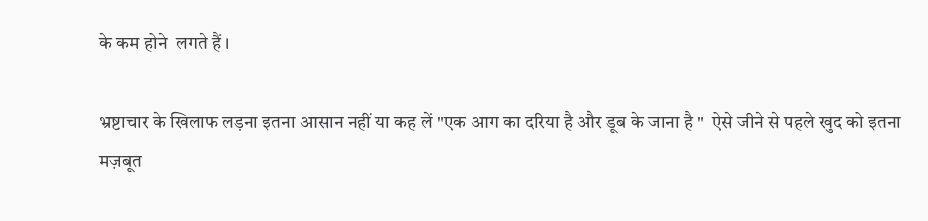के कम होने  लगते हैं ।

भ्रष्टाचार के खिलाफ लड़ना इतना आसान नहीं या कह लें "एक आग का दरिया है और डूब के जाना है "  ऐसे जीने से पहले खुद को इतना मज़बूत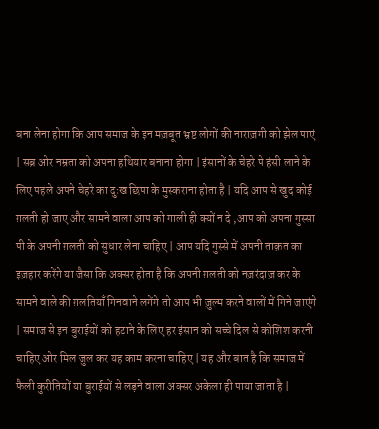बना लेना होगा कि आप समाज के इन मज़बूत भ्रष्ट लोगों की नाराज़गी को झेल पाएं | सब्र ओर नम्रता को अपना हथियार बनाना होगा | इंसानों के चेहरे पे हंसी लाने के लिए पहले अपने चेहरे का दुःख छिपा के मुस्कराना होता है | यदि आप से खुद कोई ग़लती हो जाए और सामने वाला आप को गाली ही क्यों न दे ,आप को अपना गुस्सा पी के अपनी ग़लती को सुधार लेना चाहिए | आप यदि गुस्से में अपनी ताक़त का इज़हार करेंगे या जैसा कि अक्सर होता है कि अपनी ग़लती को नज़रंदाज़ कर के सामने वाले की ग़लतियाँ गिनवाने लगेंगे तो आप भी ज़ुल्म करने वालों में गिने जाएंगे | समाज से इन बुराईयों को हटाने के लिए हर इंसान को सच्चे दिल से कोशिश करनी चाहिए ओर मिल जुल कर यह काम करना चाहिए | यह और बात है कि समाज में फैली कुरीतियों या बुराईयों से लड़ने वाला अक्सर अकेला ही पाया जाता है |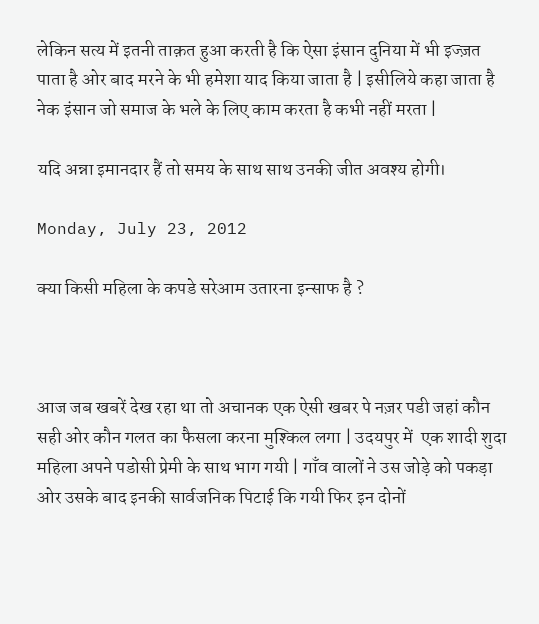लेकिन सत्य में इतनी ताक़त हुआ करती है कि ऐसा इंसान दुनिया में भी इज्ज़त पाता है ओर बाद मरने के भी हमेशा याद किया जाता है | इसीलिये कहा जाता है नेक इंसान जो समाज के भले के लिए काम करता है कभी नहीं मरता |

यदि अन्ना इमानदार हैं तो समय के साथ साथ उनकी जीत अवश्य होगी।

Monday, July 23, 2012

क्या किसी महिला के कपडे सरेआम उतारना इन्साफ है ?



आज जब खबरें देख रहा था तो अचानक एक ऐसी खबर पे नज़र पडी जहां कौन सही ओर कौन गलत का फैसला करना मुश्किल लगा | उदयपुर में  एक शादी शुदा महिला अपने पडोसी प्रेमी के साथ भाग गयी | गाँव वालों ने उस जोड़े को पकड़ा ओर उसके बाद इनकी सार्वजनिक पिटाई कि गयी फिर इन दोनों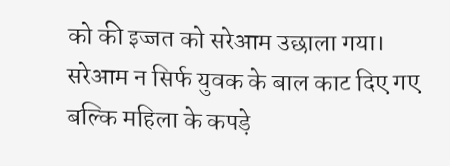को की इज्जत को सरेआम उछाला गया। सरेआम न सिर्फ युवक के बाल काट दिए गए बल्कि महिला के कपड़े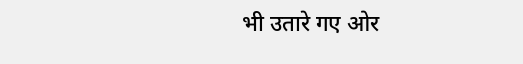भी उतारे गए ओर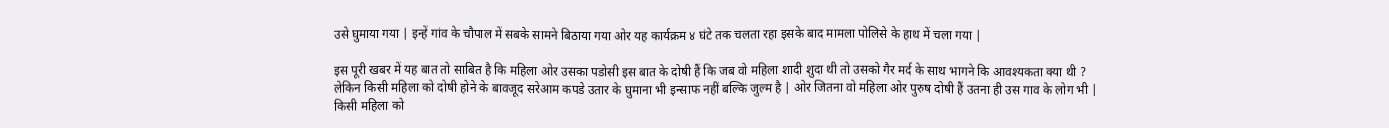उसे घुमाया गया | इन्हें गांव के चौपाल में सबके सामने बिठाया गया ओर यह कार्यक्रम ४ घंटे तक चलता रहा इसके बाद मामला पोलिसे के हाथ में चला गया |

इस पूरी खबर में यह बात तो साबित है कि महिला ओर उसका पडोसी इस बात के दोषी हैं कि जब वो महिला शादी शुदा थी तो उसको गैर मर्द के साथ भागने कि आवश्यकता क्या थी ?
लेकिन किसी महिला को दोषी होने के बावजूद सरेआम कपडे उतार के घुमाना भी इन्साफ नहीं बल्कि जुल्म है | ओर जितना वो महिला ओर पुरुष दोषी हैं उतना ही उस गाव के लोग भी |
किसी महिला को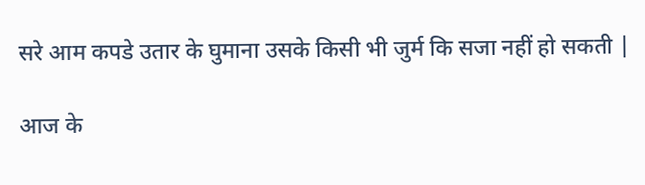सरे आम कपडे उतार के घुमाना उसके किसी भी जुर्म कि सजा नहीं हो सकती |

आज के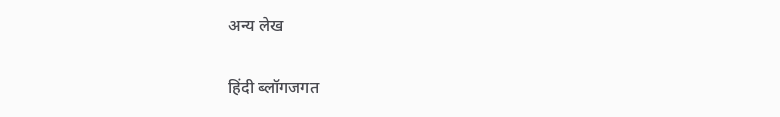अन्य लेख

हिंदी ब्लॉगजगत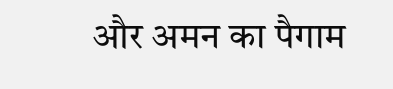और अमन का पैगाम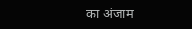का अंजाम